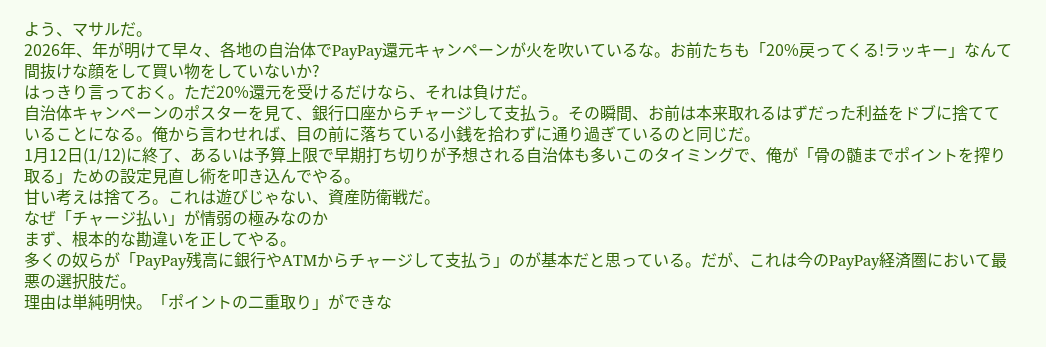よう、マサルだ。
2026年、年が明けて早々、各地の自治体でPayPay還元キャンペーンが火を吹いているな。お前たちも「20%戻ってくる!ラッキー」なんて間抜けな顔をして買い物をしていないか?
はっきり言っておく。ただ20%還元を受けるだけなら、それは負けだ。
自治体キャンペーンのポスターを見て、銀行口座からチャージして支払う。その瞬間、お前は本来取れるはずだった利益をドブに捨てていることになる。俺から言わせれば、目の前に落ちている小銭を拾わずに通り過ぎているのと同じだ。
1月12日(1/12)に終了、あるいは予算上限で早期打ち切りが予想される自治体も多いこのタイミングで、俺が「骨の髄までポイントを搾り取る」ための設定見直し術を叩き込んでやる。
甘い考えは捨てろ。これは遊びじゃない、資産防衛戦だ。
なぜ「チャージ払い」が情弱の極みなのか
まず、根本的な勘違いを正してやる。
多くの奴らが「PayPay残高に銀行やATMからチャージして支払う」のが基本だと思っている。だが、これは今のPayPay経済圏において最悪の選択肢だ。
理由は単純明快。「ポイントの二重取り」ができな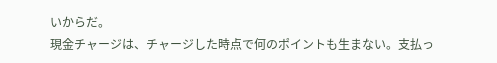いからだ。
現金チャージは、チャージした時点で何のポイントも生まない。支払っ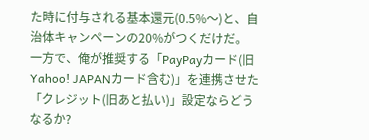た時に付与される基本還元(0.5%〜)と、自治体キャンペーンの20%がつくだけだ。
一方で、俺が推奨する「PayPayカード(旧Yahoo! JAPANカード含む)」を連携させた「クレジット(旧あと払い)」設定ならどうなるか?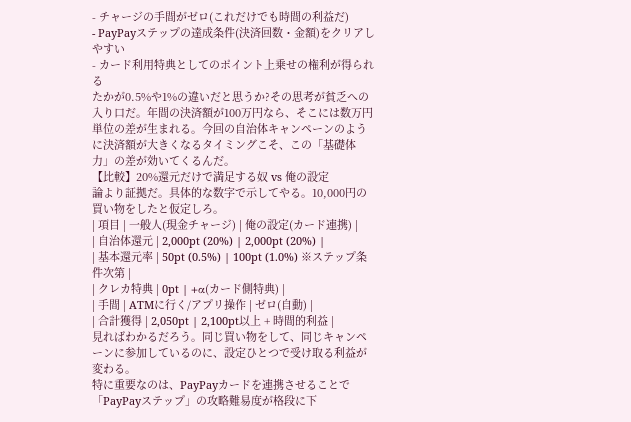- チャージの手間がゼロ(これだけでも時間の利益だ)
- PayPayステップの達成条件(決済回数・金額)をクリアしやすい
- カード利用特典としてのポイント上乗せの権利が得られる
たかが0.5%や1%の違いだと思うか?その思考が貧乏への入り口だ。年間の決済額が100万円なら、そこには数万円単位の差が生まれる。今回の自治体キャンペーンのように決済額が大きくなるタイミングこそ、この「基礎体力」の差が効いてくるんだ。
【比較】20%還元だけで満足する奴 vs 俺の設定
論より証拠だ。具体的な数字で示してやる。10,000円の買い物をしたと仮定しろ。
| 項目 | 一般人(現金チャージ) | 俺の設定(カード連携) |
| 自治体還元 | 2,000pt (20%) | 2,000pt (20%) |
| 基本還元率 | 50pt (0.5%) | 100pt (1.0%) ※ステップ条件次第 |
| クレカ特典 | 0pt | +α(カード側特典) |
| 手間 | ATMに行く/アプリ操作 | ゼロ(自動) |
| 合計獲得 | 2,050pt | 2,100pt以上 + 時間的利益 |
見ればわかるだろう。同じ買い物をして、同じキャンペーンに参加しているのに、設定ひとつで受け取る利益が変わる。
特に重要なのは、PayPayカードを連携させることで「PayPayステップ」の攻略難易度が格段に下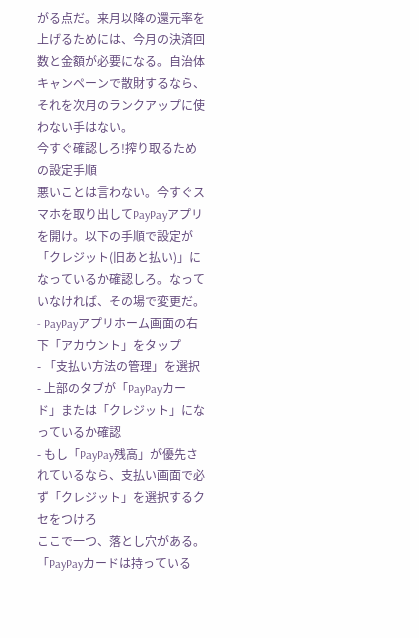がる点だ。来月以降の還元率を上げるためには、今月の決済回数と金額が必要になる。自治体キャンペーンで散財するなら、それを次月のランクアップに使わない手はない。
今すぐ確認しろ!搾り取るための設定手順
悪いことは言わない。今すぐスマホを取り出してPayPayアプリを開け。以下の手順で設定が「クレジット(旧あと払い)」になっているか確認しろ。なっていなければ、その場で変更だ。
- PayPayアプリホーム画面の右下「アカウント」をタップ
- 「支払い方法の管理」を選択
- 上部のタブが「PayPayカード」または「クレジット」になっているか確認
- もし「PayPay残高」が優先されているなら、支払い画面で必ず「クレジット」を選択するクセをつけろ
ここで一つ、落とし穴がある。
「PayPayカードは持っている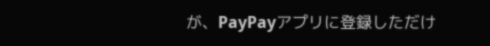が、PayPayアプリに登録しただけ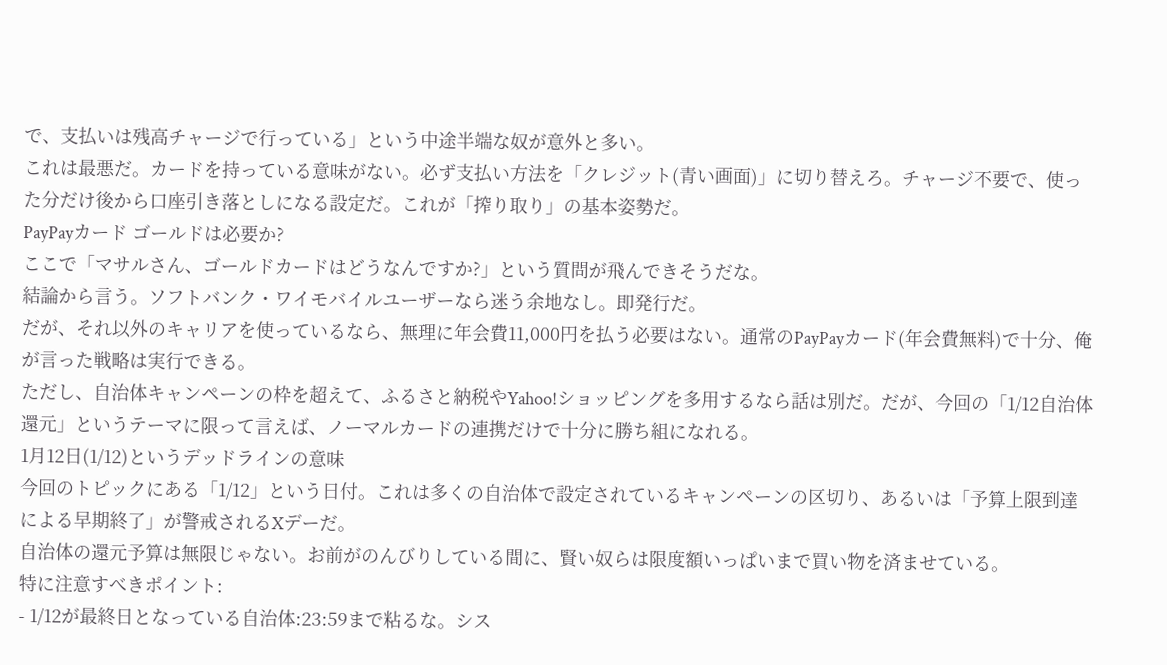で、支払いは残高チャージで行っている」という中途半端な奴が意外と多い。
これは最悪だ。カードを持っている意味がない。必ず支払い方法を「クレジット(青い画面)」に切り替えろ。チャージ不要で、使った分だけ後から口座引き落としになる設定だ。これが「搾り取り」の基本姿勢だ。
PayPayカード ゴールドは必要か?
ここで「マサルさん、ゴールドカードはどうなんですか?」という質問が飛んできそうだな。
結論から言う。ソフトバンク・ワイモバイルユーザーなら迷う余地なし。即発行だ。
だが、それ以外のキャリアを使っているなら、無理に年会費11,000円を払う必要はない。通常のPayPayカード(年会費無料)で十分、俺が言った戦略は実行できる。
ただし、自治体キャンペーンの枠を超えて、ふるさと納税やYahoo!ショッピングを多用するなら話は別だ。だが、今回の「1/12自治体還元」というテーマに限って言えば、ノーマルカードの連携だけで十分に勝ち組になれる。
1月12日(1/12)というデッドラインの意味
今回のトピックにある「1/12」という日付。これは多くの自治体で設定されているキャンペーンの区切り、あるいは「予算上限到達による早期終了」が警戒されるXデーだ。
自治体の還元予算は無限じゃない。お前がのんびりしている間に、賢い奴らは限度額いっぱいまで買い物を済ませている。
特に注意すべきポイント:
- 1/12が最終日となっている自治体:23:59まで粘るな。シス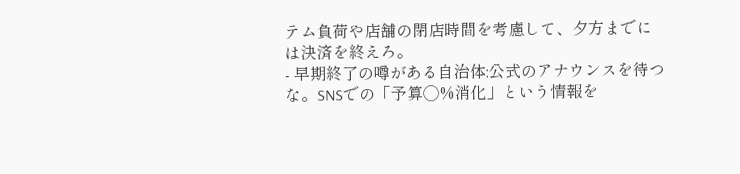テム負荷や店舗の閉店時間を考慮して、夕方までには決済を終えろ。
- 早期終了の噂がある自治体:公式のアナウンスを待つな。SNSでの「予算◯%消化」という情報を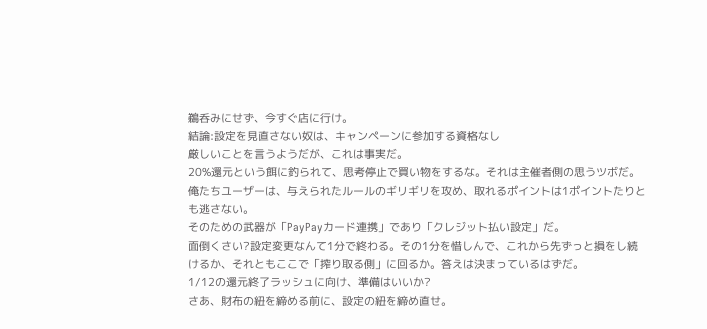鵜呑みにせず、今すぐ店に行け。
結論:設定を見直さない奴は、キャンペーンに参加する資格なし
厳しいことを言うようだが、これは事実だ。
20%還元という餌に釣られて、思考停止で買い物をするな。それは主催者側の思うツボだ。俺たちユーザーは、与えられたルールのギリギリを攻め、取れるポイントは1ポイントたりとも逃さない。
そのための武器が「PayPayカード連携」であり「クレジット払い設定」だ。
面倒くさい?設定変更なんて1分で終わる。その1分を惜しんで、これから先ずっと損をし続けるか、それともここで「搾り取る側」に回るか。答えは決まっているはずだ。
1/12の還元終了ラッシュに向け、準備はいいか?
さあ、財布の紐を締める前に、設定の紐を締め直せ。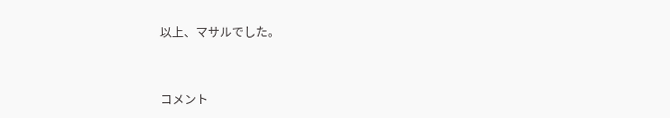以上、マサルでした。


コメント